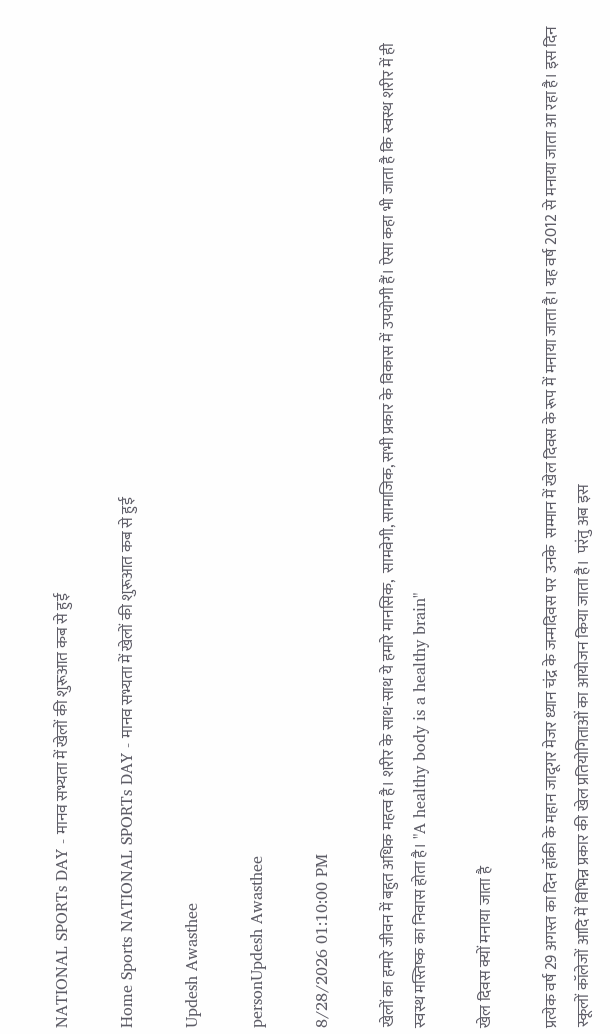NATIONAL SPORTs DAY - मानव सभ्यता में खेलों की शुरूआत कब से हुई

Home Sports NATIONAL SPORTs DAY - मानव सभ्यता में खेलों की शुरूआत कब से हुई

Updesh Awasthee

personUpdesh Awasthee

8/28/2026 01:10:00 PM

खेलों का हमारे जीवन में बहुत अधिक महत्व है। शरीर के साथ-साथ ये हमारे मानसिक,  सामवेगी, सामाजिक, सभी प्रकार के विकास में उपयोगी हैं। ऐसा कहा भी जाता है कि स्वस्थ शरीर में ही स्वस्थ मस्तिष्क का निवास होता है। "A healthy body is a healthy brain"

खेल दिवस क्यों मनाया जाता है

प्रत्येक वर्ष 29 अगस्त का दिन हॉकी के महान जादूगर मेजर ध्यान चंद्र के जन्मदिवस पर उनके  सम्मान में खेल दिवस के रूप में मनाया जाता है। यह वर्ष 2012 से मनाया जाता आ रहा है। इस दिन स्कूलों कॉलेजों आदि में विभिन्न प्रकार की खेल प्रतियोगिताओं का आयोजन किया जाता है।  परंतु अब इस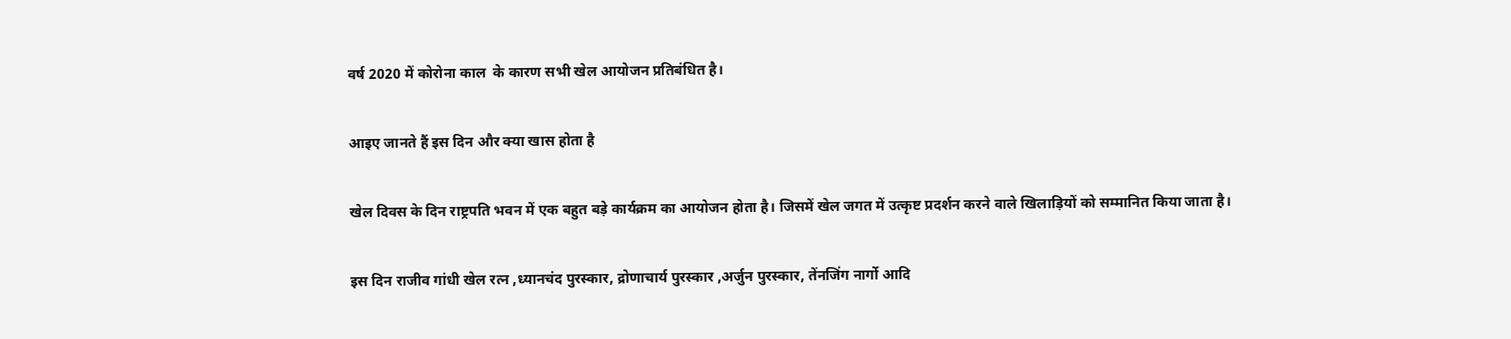वर्ष 2020 में कोरोना काल  के कारण सभी खेल आयोजन प्रतिबंधित है।

आइए जानते हैं इस दिन और क्या खास होता है

खेल दिवस के दिन राष्ट्रपति भवन में एक बहुत बड़े कार्यक्रम का आयोजन होता है। जिसमें खेल जगत में उत्कृष्ट प्रदर्शन करने वाले खिलाड़ियों को सम्मानित किया जाता है।

इस दिन राजीव गांधी खेल रत्न ,ध्यानचंद पुरस्कार, द्रोणाचार्य पुरस्कार ,अर्जुन पुरस्कार, तेंनजिंग नार्गो आदि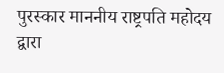पुरस्कार माननीय राष्ट्रपति महोदय द्वारा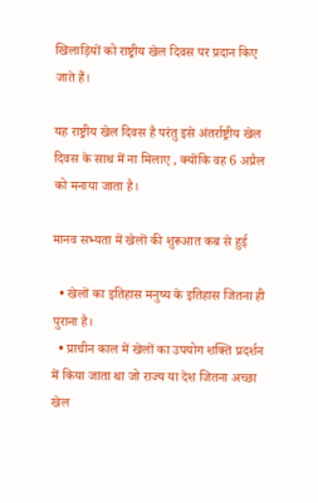खिलाड़ियों को राष्ट्रीय खेल दिवस पर प्रदान किए जाते हैं।

यह राष्ट्रीय खेल दिवस है परंतु इसे अंतर्राष्ट्रीय खेल दिवस के साथ में ना मिलाए , क्योंकि वह 6 अप्रैल को मनाया जाता है।

मानव सभ्यता में खेलों की शुरूआत कब से हुई

  • खेलों का इतिहास मनुष्य के इतिहास जितना ही पुराना है।
  • प्राचीन काल में खेलों का उपयोग शक्ति प्रदर्शन में किया जाता था जो राज्य या देश जितना अच्छा खेल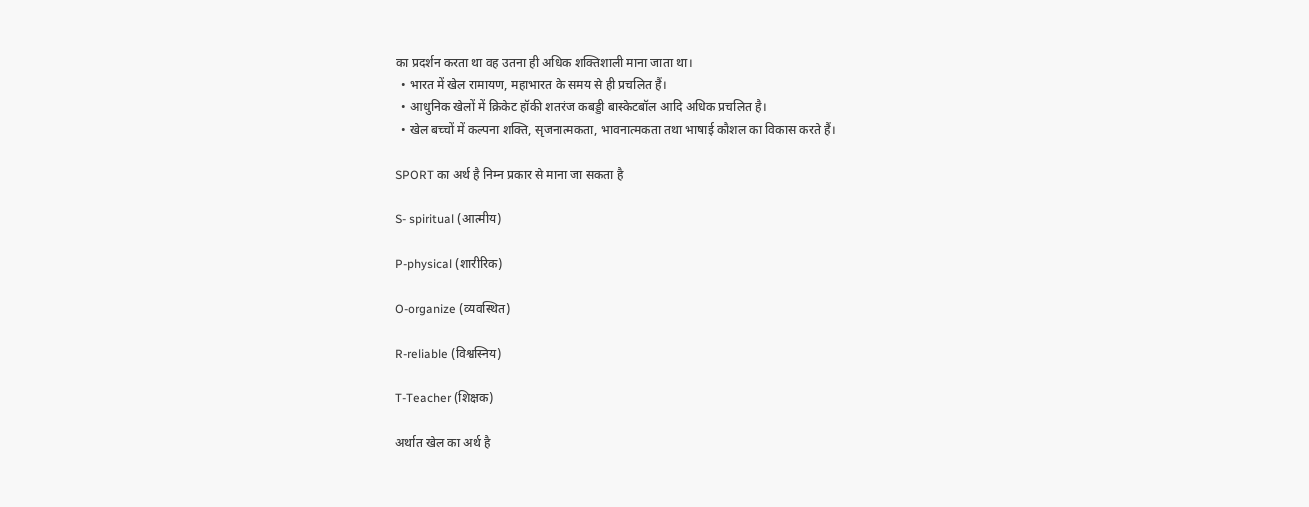का प्रदर्शन करता था वह उतना ही अधिक शक्तिशाली माना जाता था।
  • भारत में खेल रामायण, महाभारत के समय से ही प्रचलित हैं।
  • आधुनिक खेलों में क्रिकेट हॉकी शतरंज कबड्डी बास्केटबॉल आदि अधिक प्रचलित है।
  • खेल बच्चों में कल्पना शक्ति, सृजनात्मकता, भावनात्मकता तथा भाषाई कौशल का विकास करते हैं।

SPORT का अर्थ है निम्न प्रकार से माना जा सकता है

S- spiritual (आत्मीय)

P-physical (शारीरिक)

O-organize (व्यवस्थित)

R-reliable (विश्वस्निय)

T-Teacher (शिक्षक)

अर्थात खेल का अर्थ है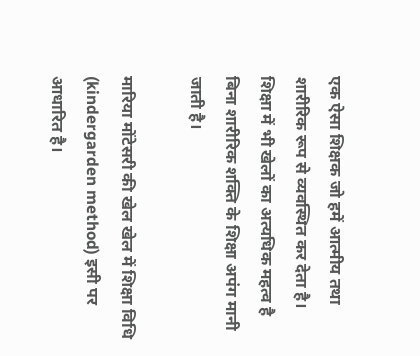एक ऐसा शिक्षक जो हमें आत्मीय तथा शारीरिक रूप से व्यवस्थित कर देता है। शिक्षा में भी खेलों का अत्यधिक महत्व है बिना शारीरिक शक्ति के शिक्षा अपंग मानी जाती है।

मारिया मोंटेसरी की खेल खेल में शिक्षा विधि (kindergarden method) इसी पर आधारित है।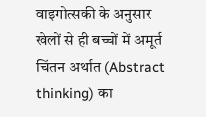वाइगोत्सकी के अनुसार खेलों से ही बच्चों में अमूर्त चिंतन अर्थात (Abstract thinking) का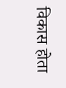विकास होता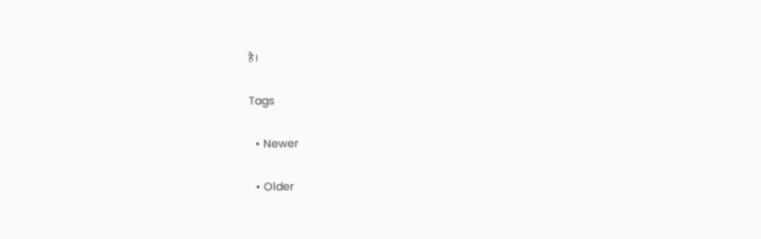है।

Tags

  • Newer

  • Older